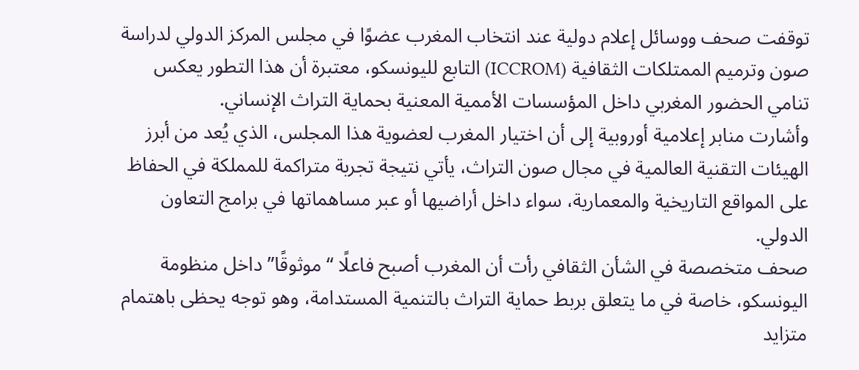توقفت صحف ووسائل إعلام دولية عند انتخاب المغرب عضوًا في مجلس المركز الدولي لدراسة صون وترميم الممتلكات الثقافية (ICCROM) التابع لليونسكو، معتبرة أن هذا التطور يعكس تنامي الحضور المغربي داخل المؤسسات الأممية المعنية بحماية التراث الإنساني.
وأشارت منابر إعلامية أوروبية إلى أن اختيار المغرب لعضوية هذا المجلس، الذي يُعد من أبرز الهيئات التقنية العالمية في مجال صون التراث، يأتي نتيجة تجربة متراكمة للمملكة في الحفاظ على المواقع التاريخية والمعمارية، سواء داخل أراضيها أو عبر مساهماتها في برامج التعاون الدولي.
صحف متخصصة في الشأن الثقافي رأت أن المغرب أصبح فاعلًا “موثوقًا” داخل منظومة اليونسكو، خاصة في ما يتعلق بربط حماية التراث بالتنمية المستدامة، وهو توجه يحظى باهتمام متزايد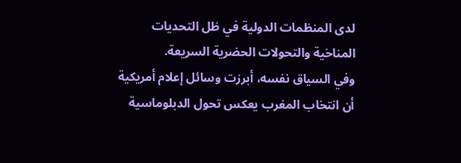لدى المنظمات الدولية في ظل التحديات المناخية والتحولات الحضرية السريعة.
وفي السياق نفسه، أبرزت وسائل إعلام أمريكية أن انتخاب المغرب يعكس تحول الدبلوماسية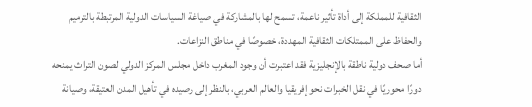الثقافية للمملكة إلى أداة تأثير ناعمة، تسمح لها بالمشاركة في صياغة السياسات الدولية المرتبطة بالترميم والحفاظ على الممتلكات الثقافية المهددة، خصوصًا في مناطق النزاعات.
أما صحف دولية ناطقة بالإنجليزية فقد اعتبرت أن وجود المغرب داخل مجلس المركز الدولي لصون التراث يمنحه دورًا محوريًا في نقل الخبرات نحو إفريقيا والعالم العربي، بالنظر إلى رصيده في تأهيل المدن العتيقة، وصيانة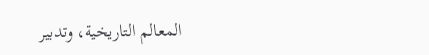المعالم التاريخية، وتدبير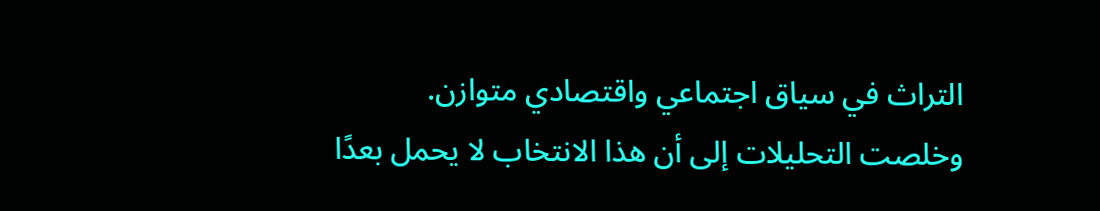التراث في سياق اجتماعي واقتصادي متوازن.
وخلصت التحليلات إلى أن هذا الانتخاب لا يحمل بعدًا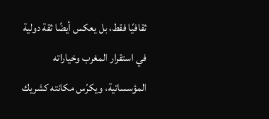ثقافيًا فقط، بل يعكس أيضًا ثقة دولية في استقرار المغرب وخياراته المؤسساتية، ويكرّس مكانته كشريك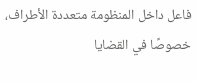فاعل داخل المنظومة متعددة الأطراف، خصوصًا في القضايا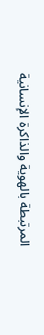المرتبطة بالهوية والذاكرة الإنسانية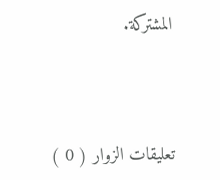المشتركة.




تعليقات الزوار ( 0 )